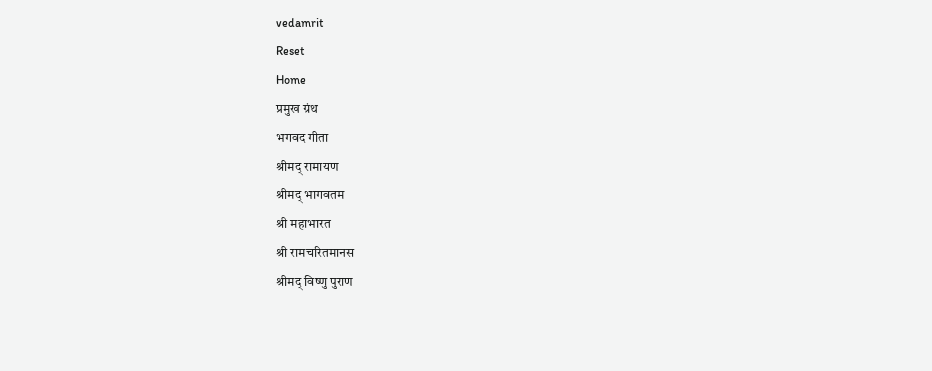vedamrit
Reset
Home
प्रमुख ग्रंथ
भगवद गीता
श्रीमद् रामायण
श्रीमद् भागवतम
श्री महाभारत
श्री रामचरितमानस
श्रीमद् विष्णु पुराण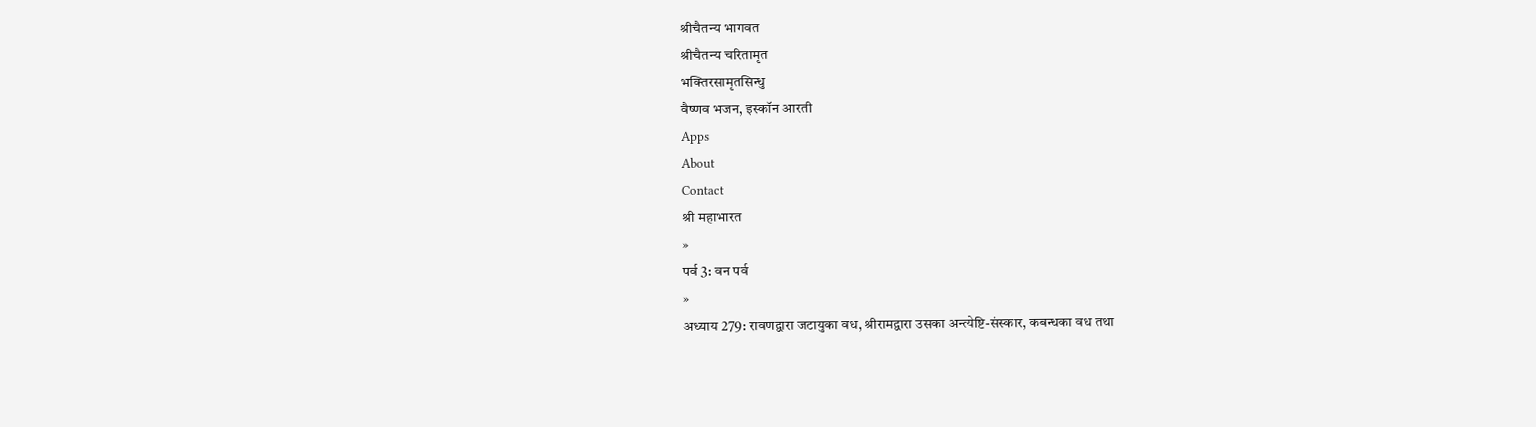श्रीचैतन्य भागवत
श्रीचैतन्य चरितामृत
भक्तिरसामृतसिन्धु
वैष्णव भजन, इस्कॉन आरती
Apps
About
Contact
श्री महाभारत
»
पर्व 3: वन पर्व
»
अध्याय 279: रावणद्वारा जटायुका वध, श्रीरामद्वारा उसका अन्त्येष्टि-संस्कार, कबन्धका वध तथा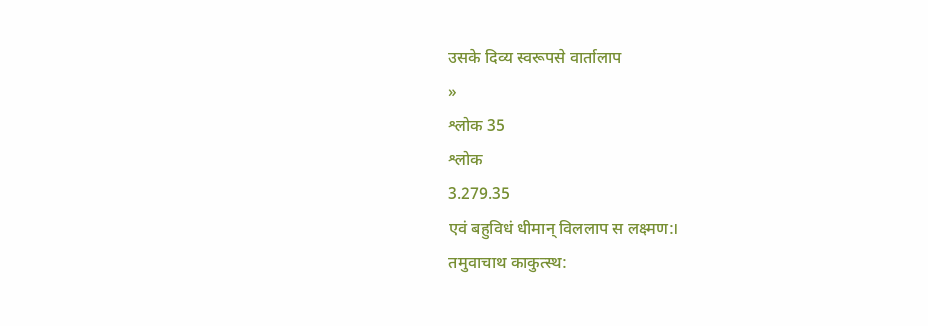उसके दिव्य स्वरूपसे वार्तालाप
»
श्लोक 35
श्लोक
3.279.35
एवं बहुविधं धीमान् विललाप स लक्ष्मण:।
तमुवाचाथ काकुत्स्थ: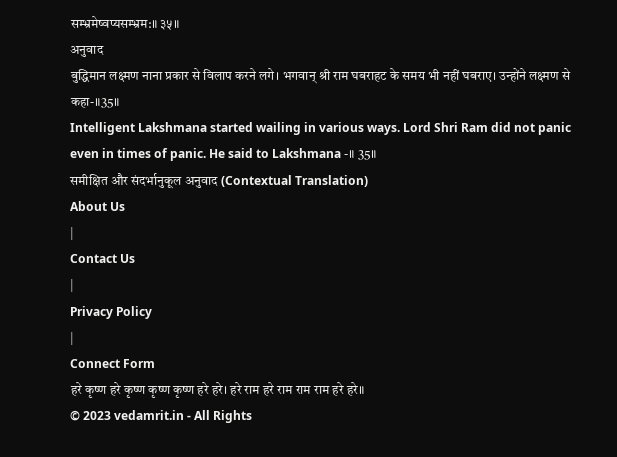सम्भ्रमेष्वप्यसम्भ्रम:॥ ३५॥
अनुवाद
बुद्धिमान लक्ष्मण नाना प्रकार से विलाप करने लगे। भगवान् श्री राम घबराहट के समय भी नहीं घबराए। उन्होंने लक्ष्मण से कहा-॥35॥
Intelligent Lakshmana started wailing in various ways. Lord Shri Ram did not panic even in times of panic. He said to Lakshmana -॥ 35॥
समीक्षित और संदर्भानुकूल अनुवाद (Contextual Translation)
About Us
|
Contact Us
|
Privacy Policy
|
Connect Form
हरे कृष्ण हरे कृष्ण कृष्ण कृष्ण हरे हरे। हरे राम हरे राम राम राम हरे हरे॥
© 2023 vedamrit.in - All Rights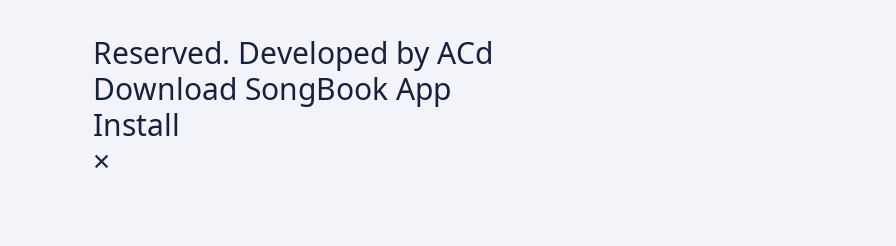Reserved. Developed by ACd
Download SongBook App
Install
×